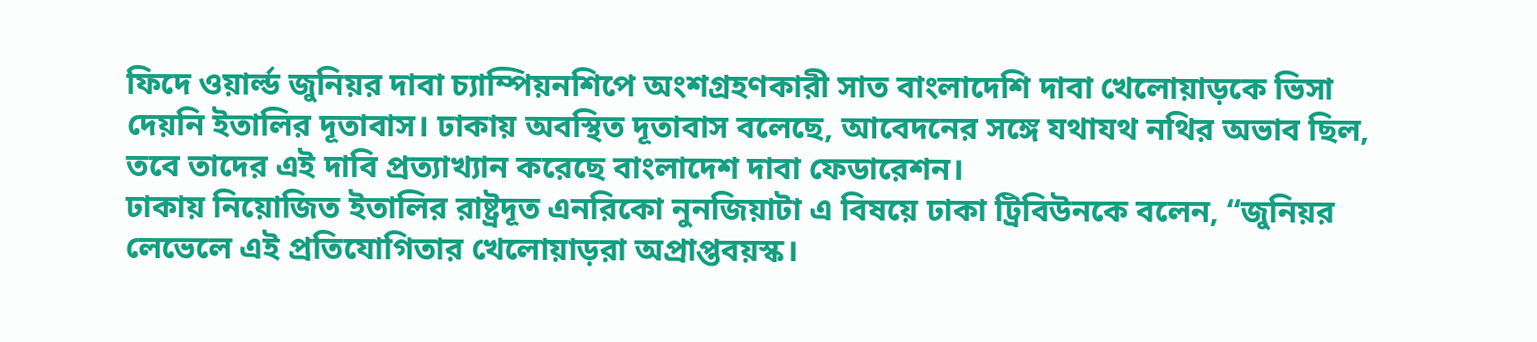ফিদে ওয়ার্ল্ড জুনিয়র দাবা চ্যাম্পিয়নশিপে অংশগ্রহণকারী সাত বাংলাদেশি দাবা খেলোয়াড়কে ভিসা দেয়নি ইতালির দূতাবাস। ঢাকায় অবস্থিত দূতাবাস বলেছে, আবেদনের সঙ্গে যথাযথ নথির অভাব ছিল, তবে তাদের এই দাবি প্রত্যাখ্যান করেছে বাংলাদেশ দাবা ফেডারেশন।
ঢাকায় নিয়োজিত ইতালির রাষ্ট্রদূত এনরিকো নুনজিয়াটা এ বিষয়ে ঢাকা ট্রিবিউনকে বলেন, “জুনিয়র লেভেলে এই প্রতিযোগিতার খেলোয়াড়রা অপ্রাপ্তবয়স্ক।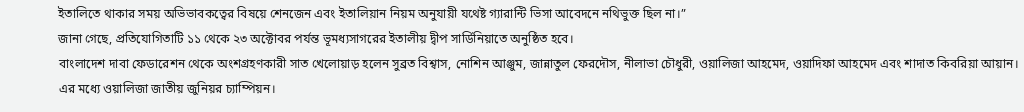ইতালিতে থাকার সময় অভিভাবকত্বের বিষয়ে শেনজেন এবং ইতালিয়ান নিয়ম অনুযায়ী যথেষ্ট গ্যারান্টি ভিসা আবেদনে নথিভুক্ত ছিল না।”
জানা গেছে, প্রতিযোগিতাটি ১১ থেকে ২৩ অক্টোবর পর্যন্ত ভূমধ্যসাগরের ইতালীয় দ্বীপ সার্ডিনিয়াতে অনুষ্ঠিত হবে।
বাংলাদেশ দাবা ফেডারেশন থেকে অংশগ্রহণকারী সাত খেলোয়াড় হলেন সুব্রত বিশ্বাস, নোশিন আঞ্জুম, জান্নাতুল ফেরদৌস, নীলাভা চৌধুরী, ওয়ালিজা আহমেদ, ওয়াদিফা আহমেদ এবং শাদাত কিবরিয়া আয়ান। এর মধ্যে ওয়ালিজা জাতীয় জুনিয়র চ্যাম্পিয়ন।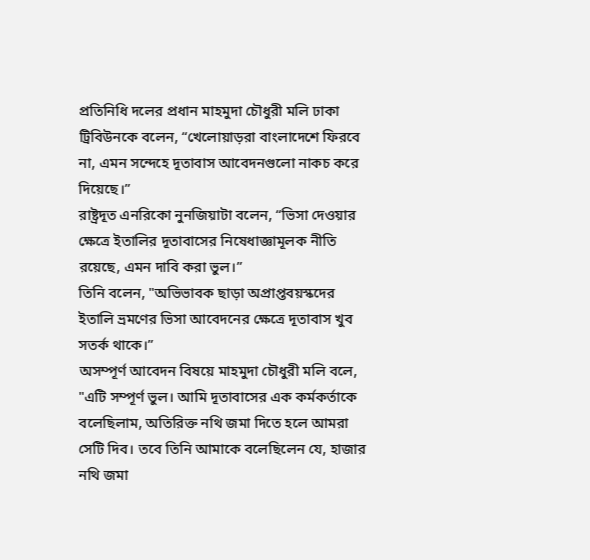প্রতিনিধি দলের প্রধান মাহমুদা চৌধুরী মলি ঢাকা ট্রিবিউনকে বলেন, “খেলোয়াড়রা বাংলাদেশে ফিরবে না, এমন সন্দেহে দূতাবাস আবেদনগুলো নাকচ করে দিয়েছে।”
রাষ্ট্রদূত এনরিকো নুনজিয়াটা বলেন, “ভিসা দেওয়ার ক্ষেত্রে ইতালির দূতাবাসের নিষেধাজ্ঞামূলক নীতি রয়েছে, এমন দাবি করা ভুল।”
তিনি বলেন, "অভিভাবক ছাড়া অপ্রাপ্তবয়স্কদের ইতালি ভ্রমণের ভিসা আবেদনের ক্ষেত্রে দূতাবাস খুব সতর্ক থাকে।”
অসম্পূর্ণ আবেদন বিষয়ে মাহমুদা চৌধুরী মলি বলে, "এটি সম্পূর্ণ ভুল। আমি দূতাবাসের এক কর্মকর্তাকে বলেছিলাম, অতিরিক্ত নথি জমা দিতে হলে আমরা সেটি দিব। তবে তিনি আমাকে বলেছিলেন যে, হাজার নথি জমা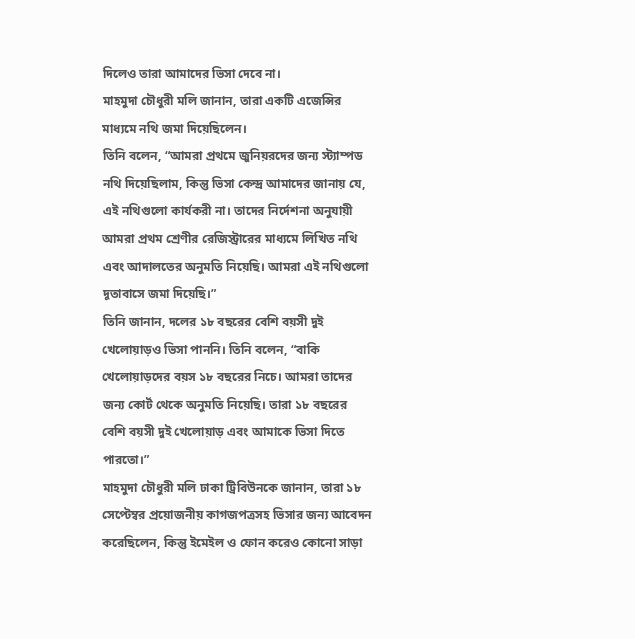দিলেও তারা আমাদের ভিসা দেবে না।
মাহমুদা চৌধুরী মলি জানান, তারা একটি এজেন্সির মাধ্যমে নথি জমা দিয়েছিলেন।
তিনি বলেন, “আমরা প্রথমে জুনিয়রদের জন্য স্ট্যাম্পড নথি দিয়েছিলাম, কিন্তু ভিসা কেন্দ্র আমাদের জানায় যে, এই নথিগুলো কার্যকরী না। তাদের নির্দেশনা অনুযায়ী আমরা প্রথম শ্রেণীর রেজিস্ট্রারের মাধ্যমে লিখিত নথি এবং আদালতের অনুমতি নিয়েছি। আমরা এই নথিগুলো দূতাবাসে জমা দিয়েছি।”
তিনি জানান, দলের ১৮ বছরের বেশি বয়সী দুই খেলোয়াড়ও ভিসা পাননি। তিনি বলেন, “বাকি খেলোয়াড়দের বয়স ১৮ বছরের নিচে। আমরা তাদের জন্য কোর্ট থেকে অনুমতি নিয়েছি। তারা ১৮ বছরের বেশি বয়সী দুই খেলোয়াড় এবং আমাকে ভিসা দিতে পারতো।”
মাহমুদা চৌধুরী মলি ঢাকা ট্রিবিউনকে জানান, তারা ১৮ সেপ্টেম্বর প্রয়োজনীয় কাগজপত্রসহ ভিসার জন্য আবেদন করেছিলেন, কিন্তু ইমেইল ও ফোন করেও কোনো সাড়া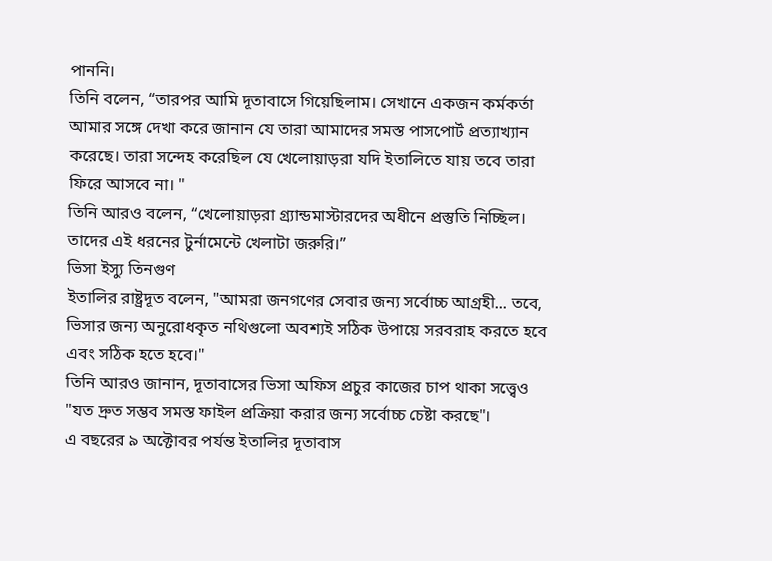পাননি।
তিনি বলেন, “তারপর আমি দূতাবাসে গিয়েছিলাম। সেখানে একজন কর্মকর্তা আমার সঙ্গে দেখা করে জানান যে তারা আমাদের সমস্ত পাসপোর্ট প্রত্যাখ্যান করেছে। তারা সন্দেহ করেছিল যে খেলোয়াড়রা যদি ইতালিতে যায় তবে তারা ফিরে আসবে না। "
তিনি আরও বলেন, “খেলোয়াড়রা গ্র্যান্ডমাস্টারদের অধীনে প্রস্তুতি নিচ্ছিল। তাদের এই ধরনের টুর্নামেন্টে খেলাটা জরুরি।”
ভিসা ইস্যু তিনগুণ
ইতালির রাষ্ট্রদূত বলেন, "আমরা জনগণের সেবার জন্য সর্বোচ্চ আগ্রহী... তবে, ভিসার জন্য অনুরোধকৃত নথিগুলো অবশ্যই সঠিক উপায়ে সরবরাহ করতে হবে এবং সঠিক হতে হবে।"
তিনি আরও জানান, দূতাবাসের ভিসা অফিস প্রচুর কাজের চাপ থাকা সত্ত্বেও "যত দ্রুত সম্ভব সমস্ত ফাইল প্রক্রিয়া করার জন্য সর্বোচ্চ চেষ্টা করছে"।
এ বছরের ৯ অক্টোবর পর্যন্ত ইতালির দূতাবাস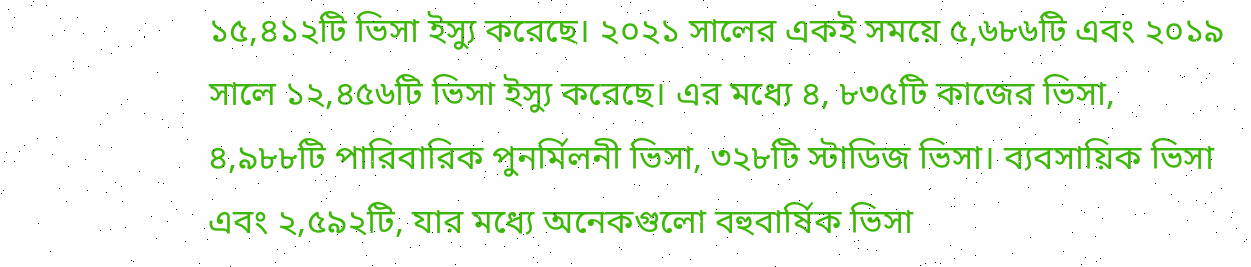১৫,৪১২টি ভিসা ইস্যু করেছে। ২০২১ সালের একই সময়ে ৫,৬৮৬টি এবং ২০১৯ সালে ১২,৪৫৬টি ভিসা ইস্যু করেছে। এর মধ্যে ৪, ৮৩৫টি কাজের ভিসা, ৪,৯৮৮টি পারিবারিক পুনর্মিলনী ভিসা, ৩২৮টি স্টাডিজ ভিসা। ব্যবসায়িক ভিসা এবং ২,৫৯২টি, যার মধ্যে অনেকগুলো বহুবার্ষিক ভিসা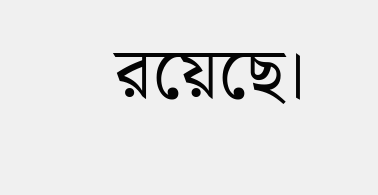রয়েছে।